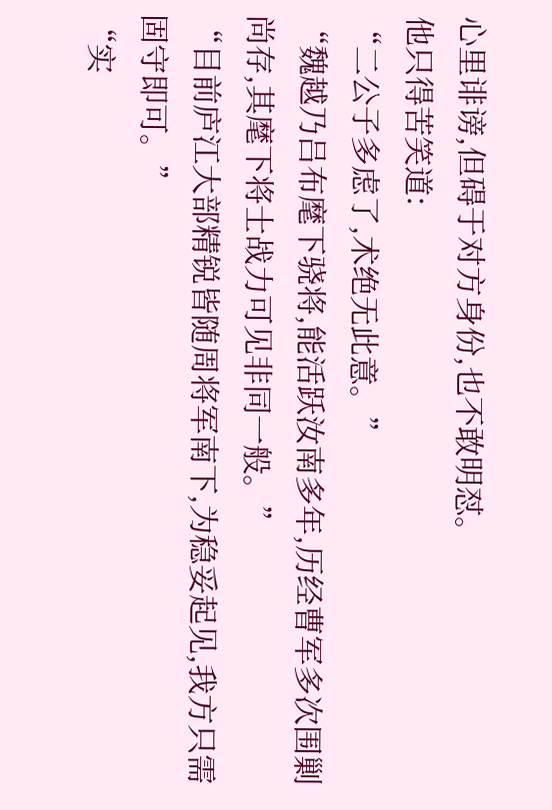心里诽谤,但碍于对方身份,也不敢明怼。
他只得苦笑道:
“二公子多虑了,术绝无此意。”
“魏越乃吕布麾下骁将,能活跃汝南多年,历经曹军多次围剿尚存,其麾下将士战力可见非同一般。”
“目前庐江大部精锐皆随周将军南下,为稳妥起见,我方只需固守即可。”
“实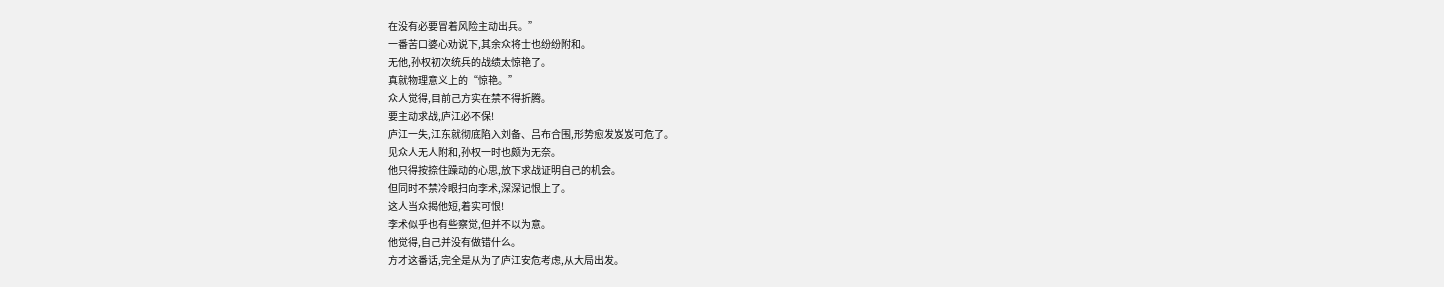在没有必要冒着风险主动出兵。”
一番苦口婆心劝说下,其余众将士也纷纷附和。
无他,孙权初次统兵的战绩太惊艳了。
真就物理意义上的“惊艳。”
众人觉得,目前己方实在禁不得折腾。
要主动求战,庐江必不保!
庐江一失,江东就彻底陷入刘备、吕布合围,形势愈发岌岌可危了。
见众人无人附和,孙权一时也颇为无奈。
他只得按捺住躁动的心思,放下求战证明自己的机会。
但同时不禁冷眼扫向李术,深深记恨上了。
这人当众揭他短,着实可恨!
李术似乎也有些察觉,但并不以为意。
他觉得,自己并没有做错什么。
方才这番话,完全是从为了庐江安危考虑,从大局出发。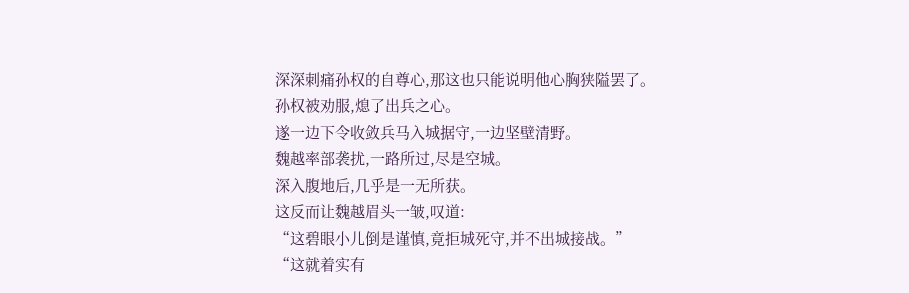深深刺痛孙权的自尊心,那这也只能说明他心胸狭隘罢了。
孙权被劝服,熄了出兵之心。
遂一边下令收敛兵马入城据守,一边坚壁清野。
魏越率部袭扰,一路所过,尽是空城。
深入腹地后,几乎是一无所获。
这反而让魏越眉头一皱,叹道:
“这碧眼小儿倒是谨慎,竟拒城死守,并不出城接战。”
“这就着实有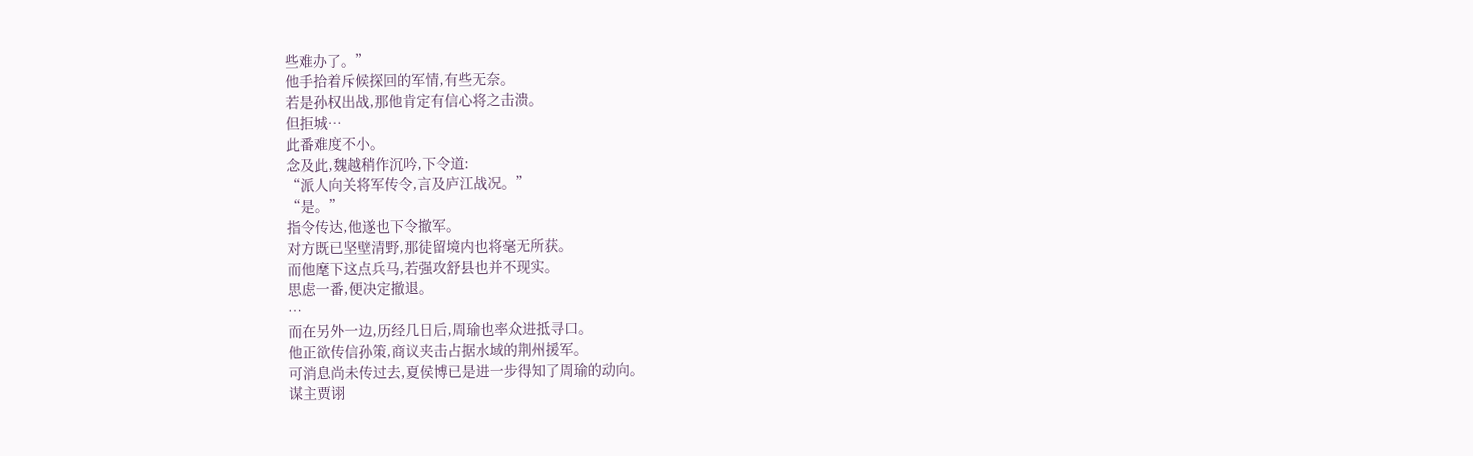些难办了。”
他手拾着斥候探回的军情,有些无奈。
若是孙权出战,那他肯定有信心将之击溃。
但拒城…
此番难度不小。
念及此,魏越稍作沉吟,下令道:
“派人向关将军传令,言及庐江战况。”
“是。”
指令传达,他遂也下令撤军。
对方既已坚壁清野,那徒留境内也将毫无所获。
而他麾下这点兵马,若强攻舒县也并不现实。
思虑一番,便决定撤退。
…
而在另外一边,历经几日后,周瑜也率众进抵寻口。
他正欲传信孙策,商议夹击占据水域的荆州援军。
可消息尚未传过去,夏侯博已是进一步得知了周瑜的动向。
谋主贾诩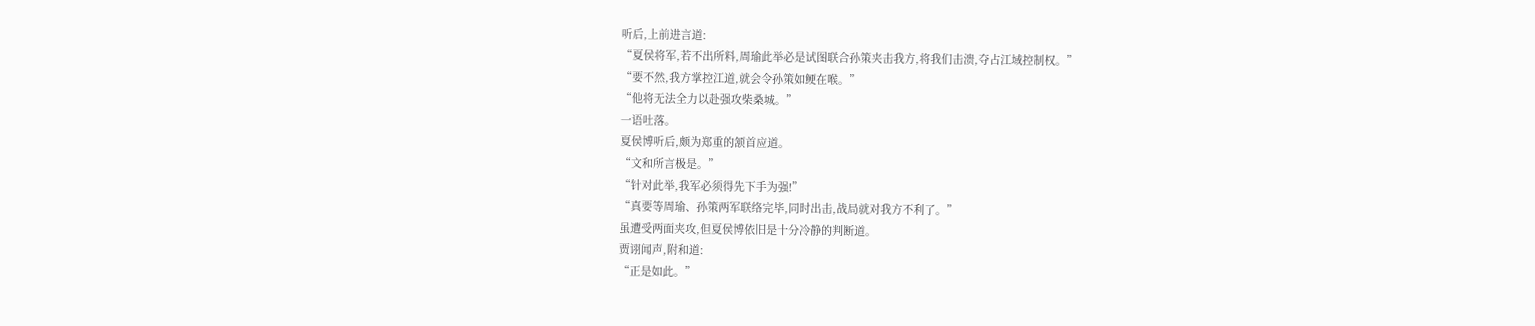听后,上前进言道:
“夏侯将军,若不出所料,周瑜此举必是试图联合孙策夹击我方,将我们击溃,夺占江域控制权。”
“要不然,我方掌控江道,就会令孙策如鲠在喉。”
“他将无法全力以赴强攻柴桑城。”
一语吐落。
夏侯博听后,颇为郑重的颔首应道。
“文和所言极是。”
“针对此举,我军必须得先下手为强!”
“真要等周瑜、孙策两军联络完毕,同时出击,战局就对我方不利了。”
虽遭受两面夹攻,但夏侯博依旧是十分冷静的判断道。
贾诩闻声,附和道:
“正是如此。”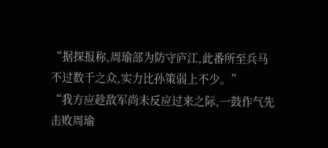“据探报称,周瑜部为防守庐江,此番所至兵马不过数千之众,实力比孙策弱上不少。”
“我方应趁敌军尚未反应过来之际,一鼓作气先击败周瑜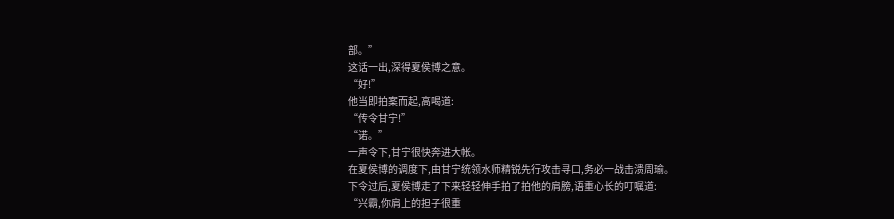部。”
这话一出,深得夏侯博之意。
“好!”
他当即拍案而起,高喝道:
“传令甘宁!”
“诺。”
一声令下,甘宁很快奔进大帐。
在夏侯博的调度下,由甘宁统领水师精锐先行攻击寻口,务必一战击溃周瑜。
下令过后,夏侯博走了下来轻轻伸手拍了拍他的肩膀,语重心长的叮嘱道:
“兴霸,你肩上的担子很重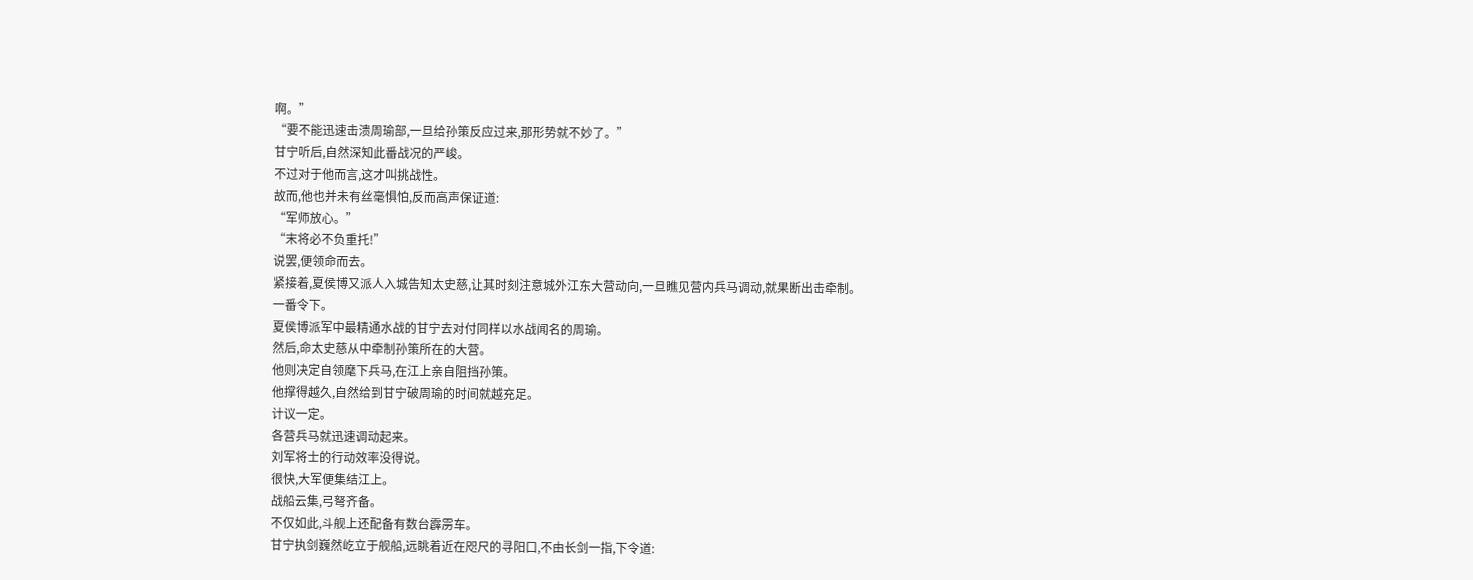啊。”
“要不能迅速击溃周瑜部,一旦给孙策反应过来,那形势就不妙了。”
甘宁听后,自然深知此番战况的严峻。
不过对于他而言,这才叫挑战性。
故而,他也并未有丝毫惧怕,反而高声保证道:
“军师放心。”
“末将必不负重托!”
说罢,便领命而去。
紧接着,夏侯博又派人入城告知太史慈,让其时刻注意城外江东大营动向,一旦瞧见营内兵马调动,就果断出击牵制。
一番令下。
夏侯博派军中最精通水战的甘宁去对付同样以水战闻名的周瑜。
然后,命太史慈从中牵制孙策所在的大营。
他则决定自领麾下兵马,在江上亲自阻挡孙策。
他撑得越久,自然给到甘宁破周瑜的时间就越充足。
计议一定。
各营兵马就迅速调动起来。
刘军将士的行动效率没得说。
很快,大军便集结江上。
战船云集,弓弩齐备。
不仅如此,斗舰上还配备有数台霹雳车。
甘宁执剑巍然屹立于舰船,远眺着近在咫尺的寻阳口,不由长剑一指,下令道: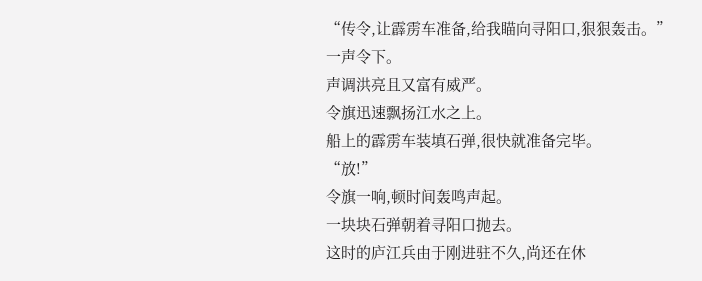“传令,让霹雳车准备,给我瞄向寻阳口,狠狠轰击。”
一声令下。
声调洪亮且又富有威严。
令旗迅速飘扬江水之上。
船上的霹雳车装填石弹,很快就准备完毕。
“放!”
令旗一响,顿时间轰鸣声起。
一块块石弹朝着寻阳口抛去。
这时的庐江兵由于刚进驻不久,尚还在休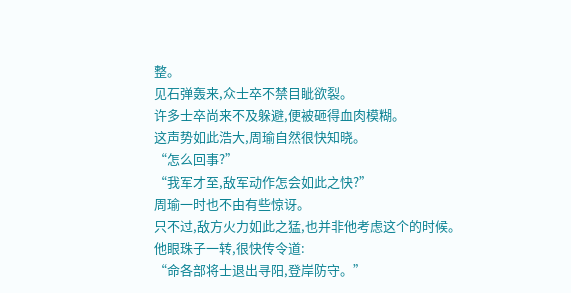整。
见石弹轰来,众士卒不禁目眦欲裂。
许多士卒尚来不及躲避,便被砸得血肉模糊。
这声势如此浩大,周瑜自然很快知晓。
“怎么回事?”
“我军才至,敌军动作怎会如此之快?”
周瑜一时也不由有些惊讶。
只不过,敌方火力如此之猛,也并非他考虑这个的时候。
他眼珠子一转,很快传令道:
“命各部将士退出寻阳,登岸防守。”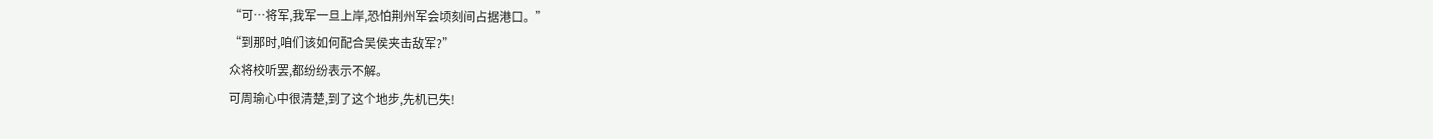“可…将军,我军一旦上岸,恐怕荆州军会顷刻间占据港口。”
“到那时,咱们该如何配合吴侯夹击敌军?”
众将校听罢,都纷纷表示不解。
可周瑜心中很清楚,到了这个地步,先机已失!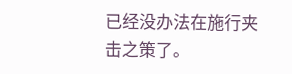已经没办法在施行夹击之策了。